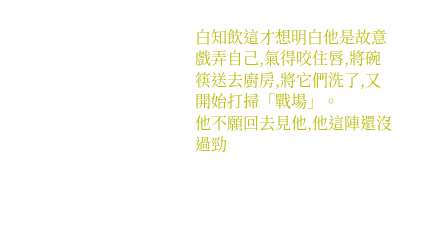白知飲這才想明白他是故意戲弄自己,氣得咬住唇,將碗筷送去廚房,將它們洗了,又開始打掃「戰場」。
他不願回去見他,他這陣還沒過勁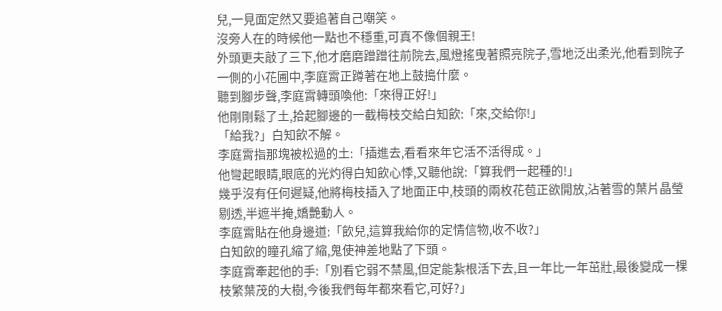兒,一見面定然又要追著自己嘲笑。
沒旁人在的時候他一點也不穩重,可真不像個親王!
外頭更夫敲了三下,他才磨磨蹭蹭往前院去,風燈搖曳著照亮院子,雪地泛出柔光,他看到院子一側的小花圃中,李庭霄正蹲著在地上鼓搗什麼。
聽到腳步聲,李庭霄轉頭喚他:「來得正好!」
他剛剛鬆了土,拾起腳邊的一截梅枝交給白知飲:「來,交給你!」
「給我?」白知飲不解。
李庭霄指那塊被松過的土:「插進去,看看來年它活不活得成。」
他彎起眼睛,眼底的光灼得白知飲心悸,又聽他說:「算我們一起種的!」
幾乎沒有任何遲疑,他將梅枝插入了地面正中,枝頭的兩枚花苞正欲開放,沾著雪的葉片晶瑩剔透,半遮半掩,嬌艷動人。
李庭霄貼在他身邊道:「飲兒,這算我給你的定情信物,收不收?」
白知飲的瞳孔縮了縮,鬼使神差地點了下頭。
李庭霄牽起他的手:「別看它弱不禁風,但定能紮根活下去,且一年比一年茁壯,最後變成一棵枝繁葉茂的大樹,今後我們每年都來看它,可好?」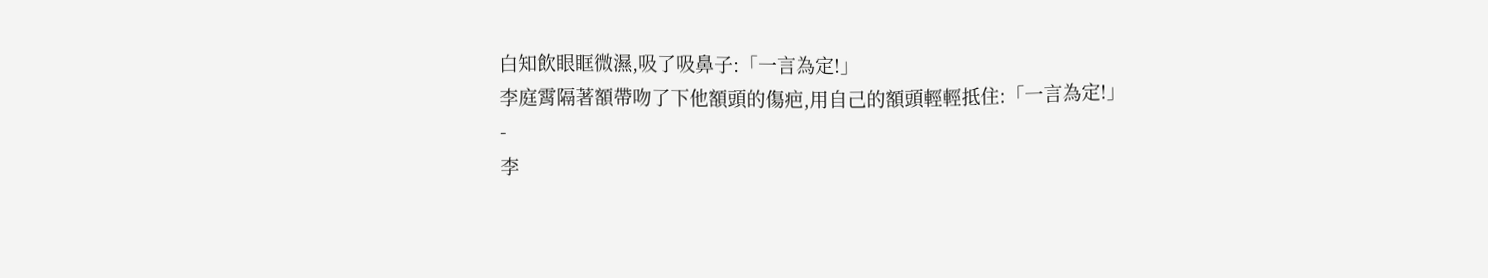白知飲眼眶微濕,吸了吸鼻子:「一言為定!」
李庭霄隔著額帶吻了下他額頭的傷疤,用自己的額頭輕輕抵住:「一言為定!」
-
李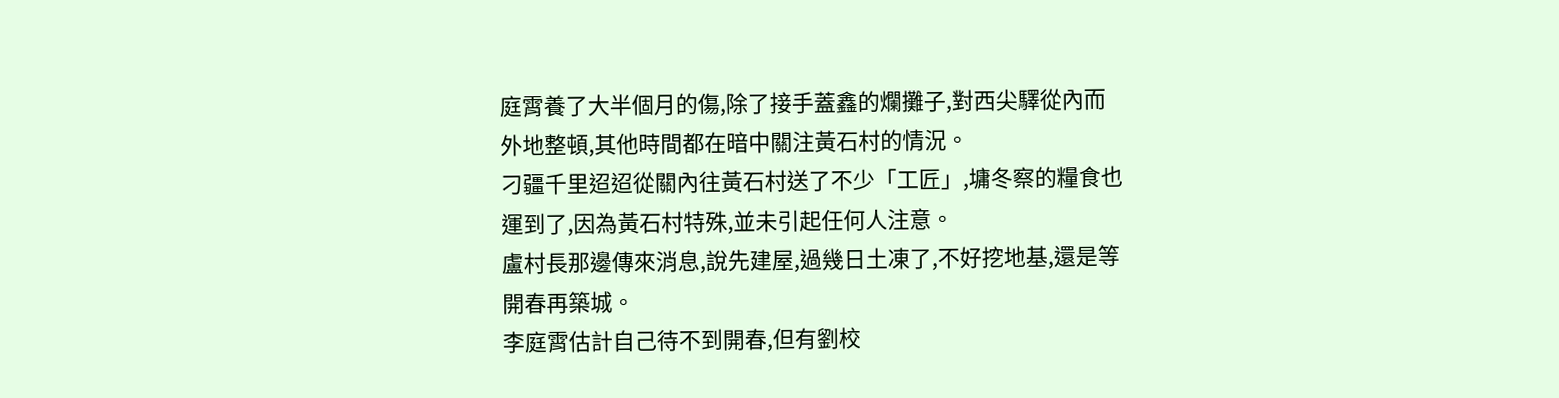庭霄養了大半個月的傷,除了接手蓋鑫的爛攤子,對西尖驛從內而外地整頓,其他時間都在暗中關注黃石村的情況。
刁疆千里迢迢從關內往黃石村送了不少「工匠」,墉冬察的糧食也運到了,因為黃石村特殊,並未引起任何人注意。
盧村長那邊傳來消息,說先建屋,過幾日土凍了,不好挖地基,還是等開春再築城。
李庭霄估計自己待不到開春,但有劉校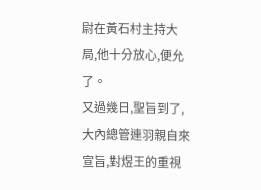尉在黃石村主持大局,他十分放心,便允了。
又過幾日,聖旨到了,大內總管連羽親自來宣旨,對煜王的重視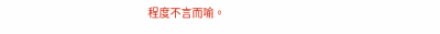程度不言而喻。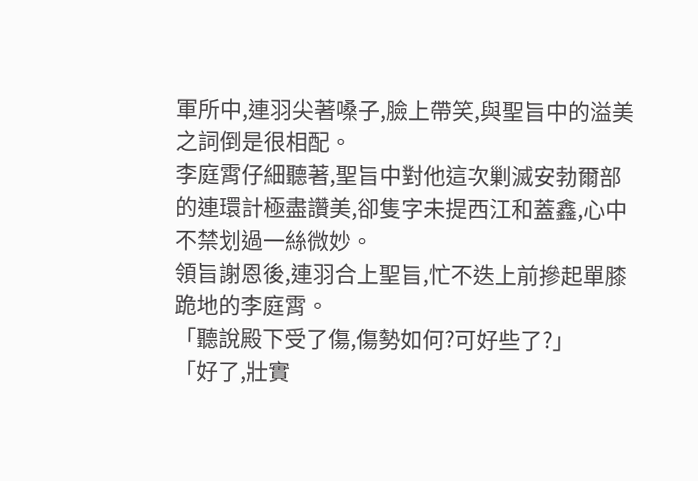軍所中,連羽尖著嗓子,臉上帶笑,與聖旨中的溢美之詞倒是很相配。
李庭霄仔細聽著,聖旨中對他這次剿滅安勃爾部的連環計極盡讚美,卻隻字未提西江和蓋鑫,心中不禁划過一絲微妙。
領旨謝恩後,連羽合上聖旨,忙不迭上前摻起單膝跪地的李庭霄。
「聽說殿下受了傷,傷勢如何?可好些了?」
「好了,壯實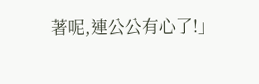著呢,連公公有心了!」